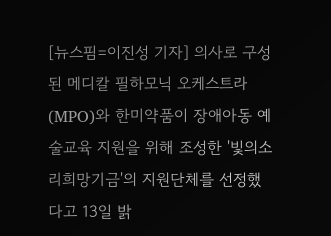[뉴스핌=이진성 기자] 의사로 구성된 메디칼 필하모닉 오케스트라(MPO)와 한미약품이 장애아동 예술교육 지원을 위해 조성한 '빛의소리희망기금'의 지원단체를 선정했다고 13일 밝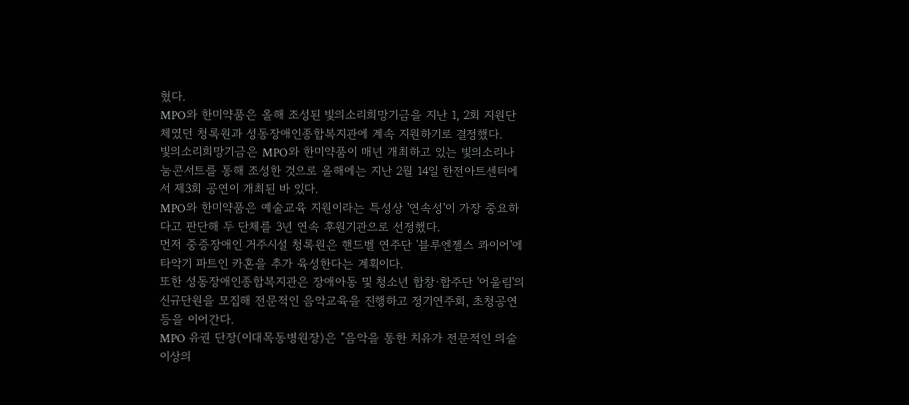혔다.
MPO와 한미약품은 올해 조성된 빛의소리희망기금을 지난 1, 2회 지원단체였던 청록원과 성동장애인종합복지관에 계속 지원하기로 결정했다.
빛의소리희망기금은 MPO와 한미약품이 매년 개최하고 있는 빛의소리나눔콘서트를 통해 조성한 것으로 올해에는 지난 2월 14일 한전아트센터에서 제3회 공연이 개최된 바 있다.
MPO와 한미약품은 예술교육 지원이라는 특성상 '연속성'이 가장 중요하다고 판단해 두 단체를 3년 연속 후원기관으로 선정했다.
먼저 중증장애인 거주시설 청록원은 핸드벨 연주단 '블루엔젤스 콰이어'에 타악기 파트인 카혼을 추가 육성한다는 계획이다.
또한 성동장애인종합복지관은 장애아동 및 청소년 합창·합주단 '어울림'의 신규단원을 모집해 전문적인 음악교육을 진행하고 정기연주회, 초청공연 등을 이어간다.
MPO 유권 단장(이대목동병원장)은 "음악을 통한 치유가 전문적인 의술 이상의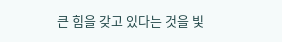큰 힘을 갖고 있다는 것을 빛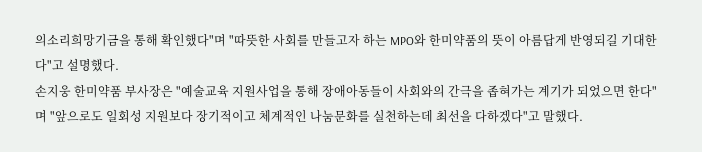의소리희망기금을 통해 확인했다"며 "따뜻한 사회를 만들고자 하는 MPO와 한미약품의 뜻이 아름답게 반영되길 기대한다"고 설명했다.
손지웅 한미약품 부사장은 "예술교육 지원사업을 통해 장애아동들이 사회와의 간극을 좁혀가는 계기가 되었으면 한다"며 "앞으로도 일회성 지원보다 장기적이고 체계적인 나눔문화를 실천하는데 최선을 다하겠다"고 말했다.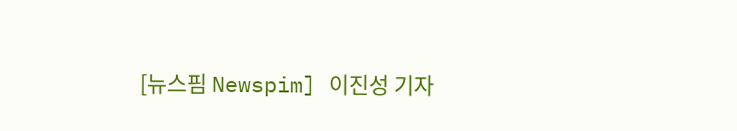[뉴스핌 Newspim] 이진성 기자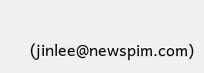(jinlee@newspim.com)